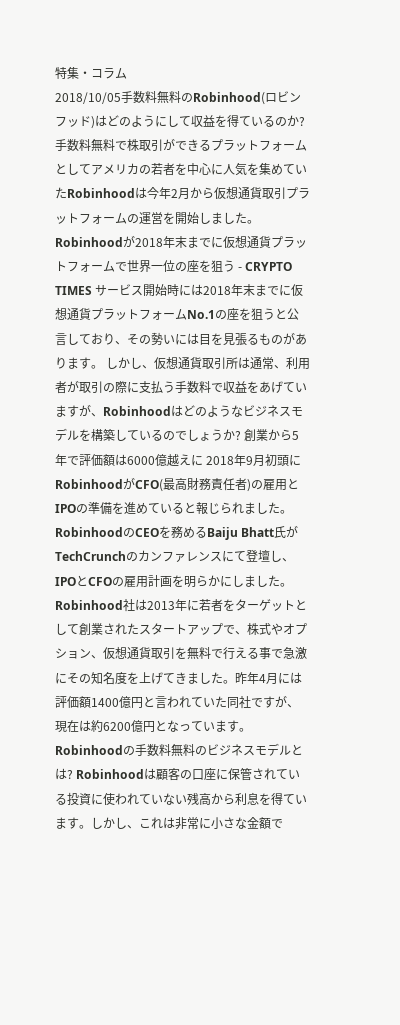特集・コラム
2018/10/05手数料無料のRobinhood(ロビンフッド)はどのようにして収益を得ているのか?
手数料無料で株取引ができるプラットフォームとしてアメリカの若者を中心に人気を集めていたRobinhoodは今年2月から仮想通貨取引プラットフォームの運営を開始しました。 Robinhoodが2018年末までに仮想通貨プラットフォームで世界一位の座を狙う - CRYPTO TIMES サービス開始時には2018年末までに仮想通貨プラットフォームNo.1の座を狙うと公言しており、その勢いには目を見張るものがあります。 しかし、仮想通貨取引所は通常、利用者が取引の際に支払う手数料で収益をあげていますが、Robinhoodはどのようなビジネスモデルを構築しているのでしょうか? 創業から5年で評価額は6000億越えに 2018年9月初頭にRobinhoodがCFO(最高財務責任者)の雇用とIPOの準備を進めていると報じられました。 RobinhoodのCEOを務めるBaiju Bhatt氏がTechCrunchのカンファレンスにて登壇し、IPOとCFOの雇用計画を明らかにしました。 Robinhood社は2013年に若者をターゲットとして創業されたスタートアップで、株式やオプション、仮想通貨取引を無料で行える事で急激にその知名度を上げてきました。昨年4月には評価額1400億円と言われていた同社ですが、現在は約6200億円となっています。 Robinhoodの手数料無料のビジネスモデルとは? Robinhoodは顧客の口座に保管されている投資に使われていない残高から利息を得ています。しかし、これは非常に小さな金額で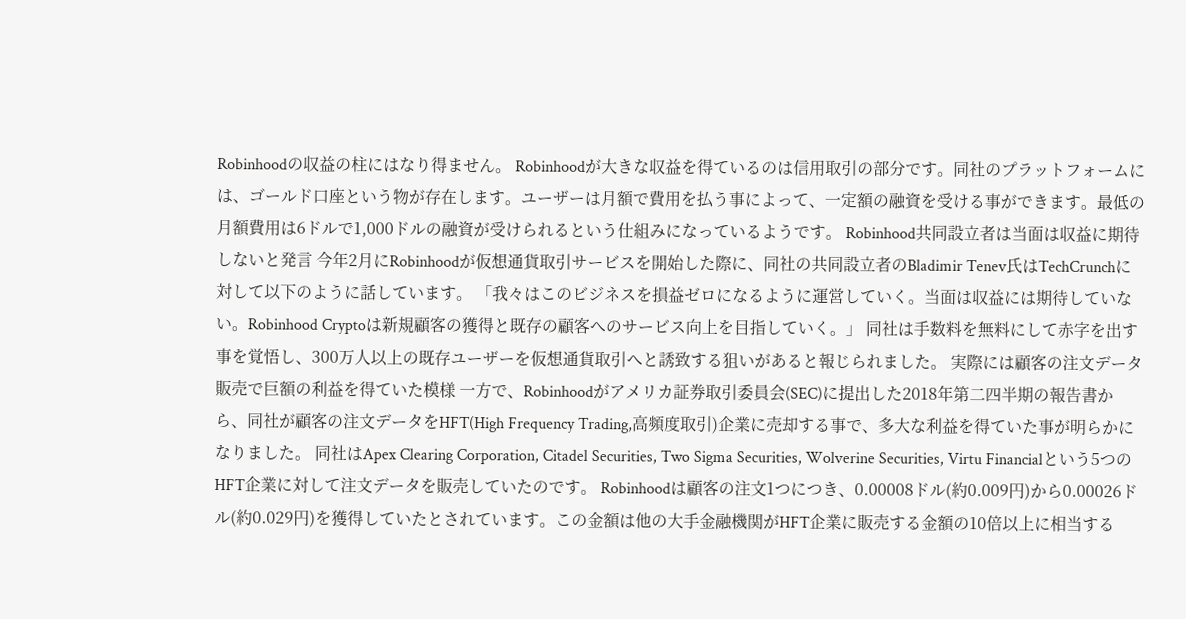Robinhoodの収益の柱にはなり得ません。 Robinhoodが大きな収益を得ているのは信用取引の部分です。同社のプラットフォームには、ゴールド口座という物が存在します。ユーザーは月額で費用を払う事によって、一定額の融資を受ける事ができます。最低の月額費用は6ドルで1,000ドルの融資が受けられるという仕組みになっているようです。 Robinhood共同設立者は当面は収益に期待しないと発言 今年2月にRobinhoodが仮想通貨取引サービスを開始した際に、同社の共同設立者のBladimir Tenev氏はTechCrunchに対して以下のように話しています。 「我々はこのビジネスを損益ゼロになるように運営していく。当面は収益には期待していない。Robinhood Cryptoは新規顧客の獲得と既存の顧客へのサービス向上を目指していく。」 同社は手数料を無料にして赤字を出す事を覚悟し、300万人以上の既存ユーザーを仮想通貨取引へと誘致する狙いがあると報じられました。 実際には顧客の注文データ販売で巨額の利益を得ていた模様 一方で、Robinhoodがアメリカ証券取引委員会(SEC)に提出した2018年第二四半期の報告書から、同社が顧客の注文データをHFT(High Frequency Trading,高頻度取引)企業に売却する事で、多大な利益を得ていた事が明らかになりました。 同社はApex Clearing Corporation, Citadel Securities, Two Sigma Securities, Wolverine Securities, Virtu Financialという5つのHFT企業に対して注文データを販売していたのです。 Robinhoodは顧客の注文1つにつき、0.00008ドル(約0.009円)から0.00026ドル(約0.029円)を獲得していたとされています。この金額は他の大手金融機関がHFT企業に販売する金額の10倍以上に相当する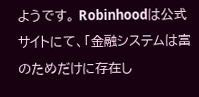ようです。 Robinhoodは公式サイトにて、「金融システムは富のためだけに存在し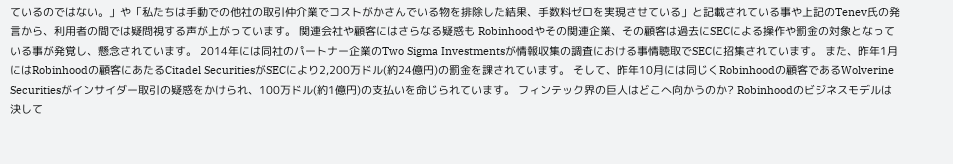ているのではない。」や「私たちは手動での他社の取引仲介業でコストがかさんでいる物を排除した結果、手数料ゼロを実現させている」と記載されている事や上記のTenev氏の発言から、利用者の間では疑問視する声が上がっています。 関連会社や顧客にはさらなる疑惑も Robinhoodやその関連企業、その顧客は過去にSECによる操作や罰金の対象となっている事が発覚し、懸念されています。 2014年には同社のパートナー企業のTwo Sigma Investmentsが情報収集の調査における事情聴取でSECに招集されています。 また、昨年1月にはRobinhoodの顧客にあたるCitadel SecuritiesがSECにより2,200万ドル(約24億円)の罰金を課されています。 そして、昨年10月には同じくRobinhoodの顧客であるWolverine Securitiesがインサイダー取引の疑惑をかけられ、100万ドル(約1億円)の支払いを命じられています。 フィンテック界の巨人はどこへ向かうのか? Robinhoodのビジネスモデルは決して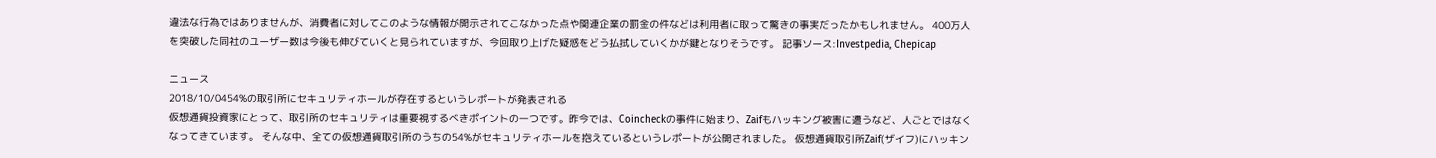違法な行為ではありませんが、消費者に対してこのような情報が開示されてこなかった点や関連企業の罰金の件などは利用者に取って驚きの事実だったかもしれません。 400万人を突破した同社のユーザー数は今後も伸びていくと見られていますが、今回取り上げた疑惑をどう払拭していくかが鍵となりそうです。 記事ソース:Investpedia, Chepicap

ニュース
2018/10/0454%の取引所にセキュリティホールが存在するというレポートが発表される
仮想通貨投資家にとって、取引所のセキュリティは重要視するべきポイントの一つです。昨今では、Coincheckの事件に始まり、Zaifもハッキング被害に遭うなど、人ごとではなくなってきています。 そんな中、全ての仮想通貨取引所のうちの54%がセキュリティホールを抱えているというレポートが公開されました。 仮想通貨取引所Zaif(ザイフ)にハッキン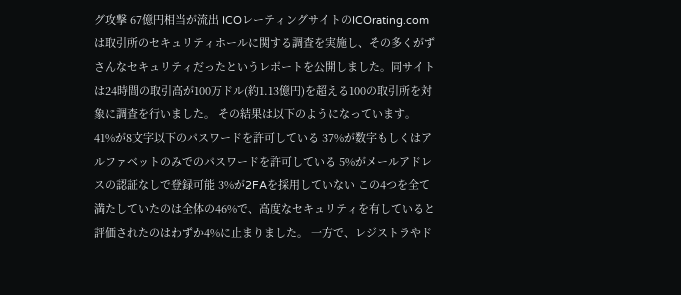グ攻撃 67億円相当が流出 ICOレーティングサイトのICOrating.comは取引所のセキュリティホールに関する調査を実施し、その多くがずさんなセキュリティだったというレポートを公開しました。同サイトは24時間の取引高が100万ドル(約1.13億円)を超える100の取引所を対象に調査を行いました。 その結果は以下のようになっています。 41%が8文字以下のパスワードを許可している 37%が数字もしくはアルファベットのみでのパスワードを許可している 5%がメールアドレスの認証なしで登録可能 3%が2FAを採用していない この4つを全て満たしていたのは全体の46%で、高度なセキュリティを有していると評価されたのはわずか4%に止まりました。 一方で、レジストラやド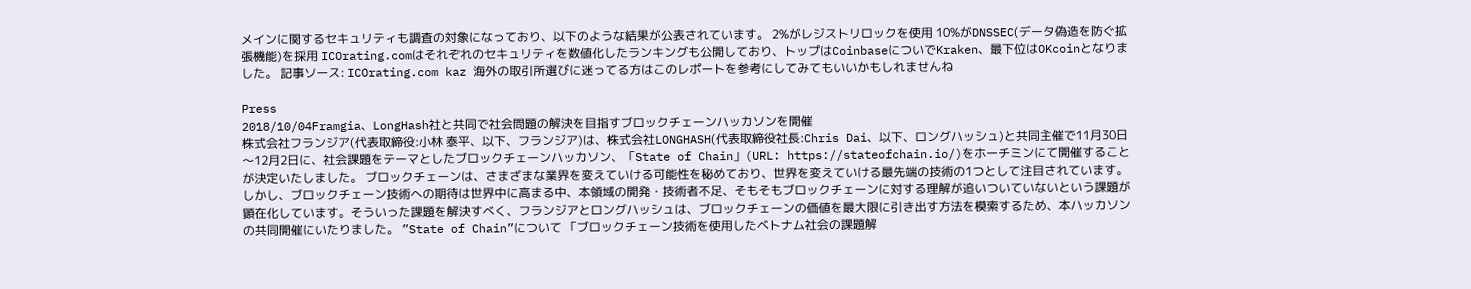メインに関するセキュリティも調査の対象になっており、以下のような結果が公表されています。 2%がレジストリロックを使用 10%がDNSSEC(データ偽造を防ぐ拡張機能)を採用 ICOrating.comはそれぞれのセキュリティを数値化したランキングも公開しており、トップはCoinbaseについでKraken、最下位はOKcoinとなりました。 記事ソース: ICOrating.com kaz 海外の取引所選びに迷ってる方はこのレポートを参考にしてみてもいいかもしれませんね

Press
2018/10/04Framgia、LongHash社と共同で社会問題の解決を目指すブロックチェーンハッカソンを開催
株式会社フランジア(代表取締役:小林 泰平、以下、フランジア)は、株式会社LONGHASH(代表取締役社長:Chris Dai、以下、ロングハッシュ)と共同主催で11月30日〜12月2日に、社会課題をテーマとしたブロックチェーンハッカソン、「State of Chain」(URL: https://stateofchain.io/)をホーチミンにて開催することが決定いたしました。 ブロックチェーンは、さまざまな業界を変えていける可能性を秘めており、世界を変えていける最先端の技術の1つとして注目されています。しかし、ブロックチェーン技術への期待は世界中に高まる中、本領域の開発・技術者不足、そもそもブロックチェーンに対する理解が追いついていないという課題が顕在化しています。そういった課題を解決すべく、フランジアとロングハッシュは、ブロックチェーンの価値を最大限に引き出す方法を模索するため、本ハッカソンの共同開催にいたりました。 ”State of Chain”について 「ブロックチェーン技術を使用したベトナム社会の課題解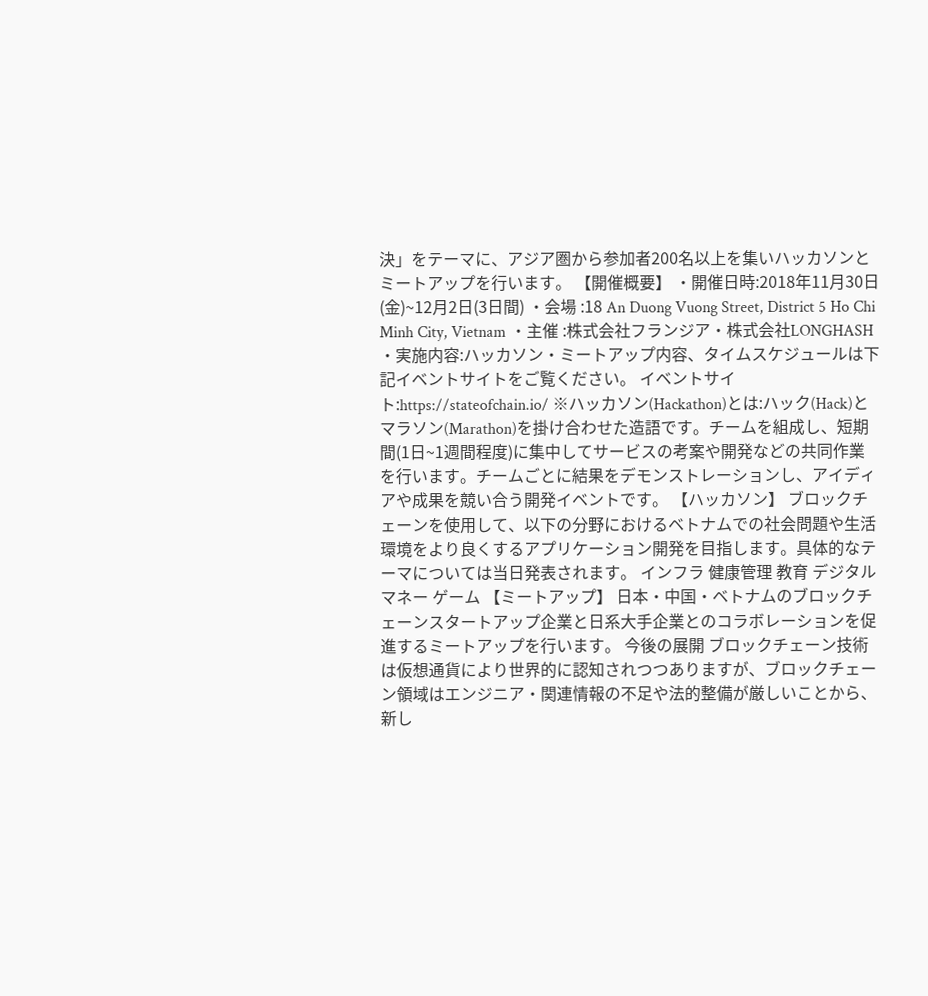決」をテーマに、アジア圏から参加者200名以上を集いハッカソンとミートアップを行います。 【開催概要】 ・開催日時:2018年11月30日(金)~12月2日(3日間) ・会場 :18 An Duong Vuong Street, District 5 Ho Chi Minh City, Vietnam ・主催 :株式会社フランジア・株式会社LONGHASH ・実施内容:ハッカソン・ミートアップ内容、タイムスケジュールは下記イベントサイトをご覧ください。 イベントサイト:https://stateofchain.io/ ※ハッカソン(Hackathon)とは:ハック(Hack)とマラソン(Marathon)を掛け合わせた造語です。チームを組成し、短期間(1日~1週間程度)に集中してサービスの考案や開発などの共同作業を行います。チームごとに結果をデモンストレーションし、アイディアや成果を競い合う開発イベントです。 【ハッカソン】 ブロックチェーンを使用して、以下の分野におけるベトナムでの社会問題や生活環境をより良くするアプリケーション開発を目指します。具体的なテーマについては当日発表されます。 インフラ 健康管理 教育 デジタルマネー ゲーム 【ミートアップ】 日本・中国・ベトナムのブロックチェーンスタートアップ企業と日系大手企業とのコラボレーションを促進するミートアップを行います。 今後の展開 ブロックチェーン技術は仮想通貨により世界的に認知されつつありますが、ブロックチェーン領域はエンジニア・関連情報の不足や法的整備が厳しいことから、新し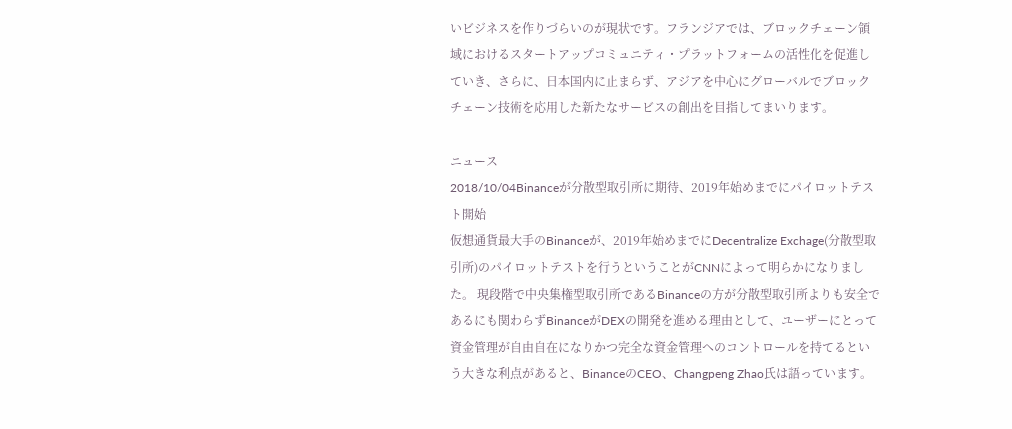いビジネスを作りづらいのが現状です。フランジアでは、ブロックチェーン領域におけるスタートアップコミュニティ・プラットフォームの活性化を促進していき、さらに、日本国内に止まらず、アジアを中心にグローバルでブロックチェーン技術を応用した新たなサービスの創出を目指してまいります。

ニュース
2018/10/04Binanceが分散型取引所に期待、2019年始めまでにパイロットテスト開始
仮想通貨最大手のBinanceが、2019年始めまでにDecentralize Exchage(分散型取引所)のパイロットテストを行うということがCNNによって明らかになりました。 現段階で中央集権型取引所であるBinanceの方が分散型取引所よりも安全であるにも関わらずBinanceがDEXの開発を進める理由として、ユーザーにとって資金管理が自由自在になりかつ完全な資金管理へのコントロールを持てるという大きな利点があると、BinanceのCEO、Changpeng Zhao氏は語っています。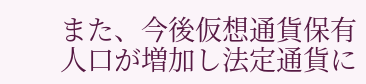また、今後仮想通貨保有人口が増加し法定通貨に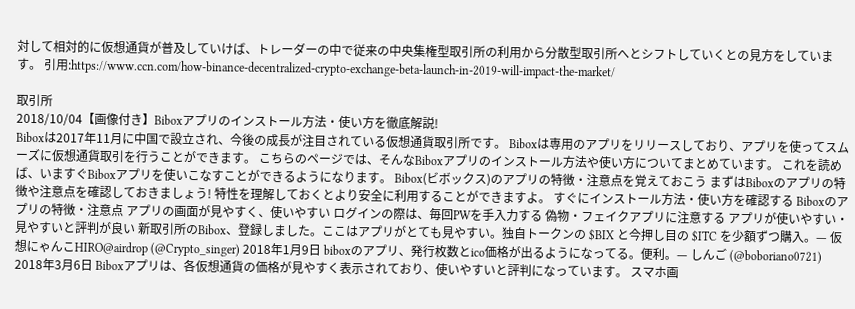対して相対的に仮想通貨が普及していけば、トレーダーの中で従来の中央集権型取引所の利用から分散型取引所へとシフトしていくとの見方をしています。 引用:https://www.ccn.com/how-binance-decentralized-crypto-exchange-beta-launch-in-2019-will-impact-the-market/

取引所
2018/10/04【画像付き】Biboxアプリのインストール方法・使い方を徹底解説!
Biboxは2017年11月に中国で設立され、今後の成長が注目されている仮想通貨取引所です。 Biboxは専用のアプリをリリースしており、アプリを使ってスムーズに仮想通貨取引を行うことができます。 こちらのページでは、そんなBiboxアプリのインストール方法や使い方についてまとめています。 これを読めば、いますぐBiboxアプリを使いこなすことができるようになります。 Bibox(ビボックス)のアプリの特徴・注意点を覚えておこう まずはBiboxのアプリの特徴や注意点を確認しておきましょう! 特性を理解しておくとより安全に利用することができますよ。 すぐにインストール方法・使い方を確認する Biboxのアプリの特徴・注意点 アプリの画面が見やすく、使いやすい ログインの際は、毎回PWを手入力する 偽物・フェイクアプリに注意する アプリが使いやすい・見やすいと評判が良い 新取引所のBibox、登録しました。ここはアプリがとても見やすい。独自トークンの $BIX と今押し目の $ITC を少額ずつ購入。— 仮想にゃんこHIRO@airdrop (@Crypto_singer) 2018年1月9日 biboxのアプリ、発行枚数とico価格が出るようになってる。便利。— しんご (@boboriano0721) 2018年3月6日 Biboxアプリは、各仮想通貨の価格が見やすく表示されており、使いやすいと評判になっています。 スマホ画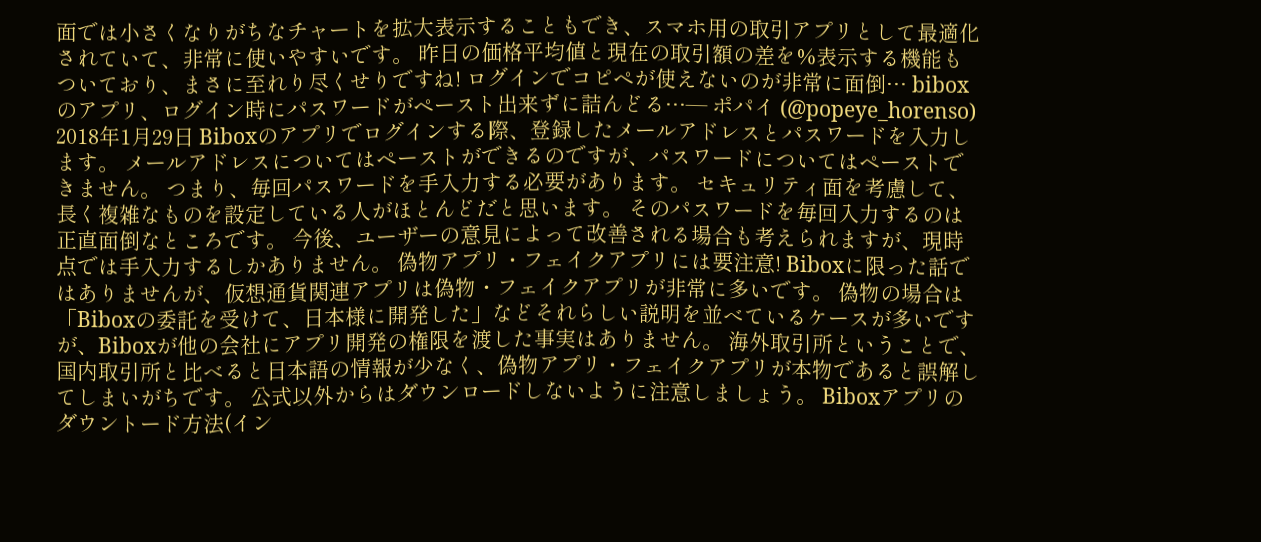面では小さくなりがちなチャートを拡大表示することもでき、スマホ用の取引アプリとして最適化されていて、非常に使いやすいです。 昨日の価格平均値と現在の取引額の差を%表示する機能もついており、まさに至れり尽くせりですね! ログインでコピペが使えないのが非常に面倒… biboxのアプリ、ログイン時にパスワードがペースト出来ずに詰んどる…— ポパイ (@popeye_horenso) 2018年1月29日 Biboxのアプリでログインする際、登録したメールアドレスとパスワードを入力します。 メールアドレスについてはペーストができるのですが、パスワードについてはペーストできません。 つまり、毎回パスワードを手入力する必要があります。 セキュリティ面を考慮して、長く複雑なものを設定している人がほとんどだと思います。 そのパスワードを毎回入力するのは正直面倒なところです。 今後、ユーザーの意見によって改善される場合も考えられますが、現時点では手入力するしかありません。 偽物アプリ・フェイクアプリには要注意! Biboxに限った話ではありませんが、仮想通貨関連アプリは偽物・フェイクアプリが非常に多いです。 偽物の場合は「Biboxの委託を受けて、日本様に開発した」などそれらしい説明を並べているケースが多いですが、Biboxが他の会社にアプリ開発の権限を渡した事実はありません。 海外取引所ということで、国内取引所と比べると日本語の情報が少なく、偽物アプリ・フェイクアプリが本物であると誤解してしまいがちです。 公式以外からはダウンロードしないように注意しましょう。 Biboxアプリのダウントード方法(イン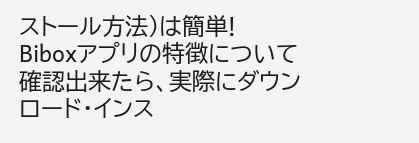ストール方法)は簡単! Biboxアプリの特徴について確認出来たら、実際にダウンロード・インス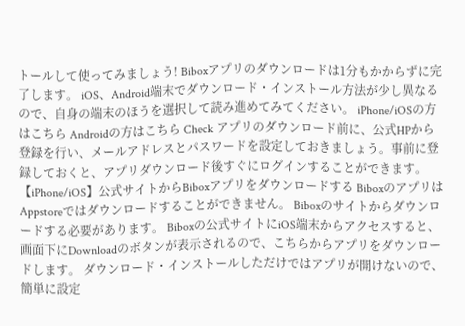トールして使ってみましょう! Biboxアプリのダウンロードは1分もかからずに完了します。 iOS、Android端末でダウンロード・インストール方法が少し異なるので、自身の端末のほうを選択して読み進めてみてください。 iPhone/iOSの方はこちら Androidの方はこちら Check アプリのダウンロード前に、公式HPから登録を行い、メールアドレスとパスワードを設定しておきましょう。事前に登録しておくと、アプリダウンロード後すぐにログインすることができます。 【iPhone/iOS】公式サイトからBiboxアプリをダウンロードする BiboxのアプリはAppstoreではダウンロードすることができません。 Biboxのサイトからダウンロードする必要があります。 Biboxの公式サイトにiOS端末からアクセスすると、画面下にDownloadのボタンが表示されるので、こちらからアプリをダウンロードします。 ダウンロード・インストールしただけではアプリが開けないので、簡単に設定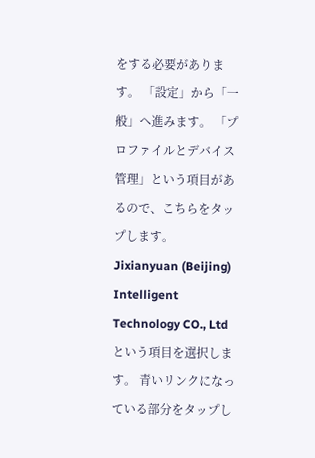をする必要があります。 「設定」から「一般」へ進みます。 「プロファイルとデバイス管理」という項目があるので、こちらをタップします。 Jixianyuan (Beijing) Intelligent Technology CO., Ltdという項目を選択します。 青いリンクになっている部分をタップし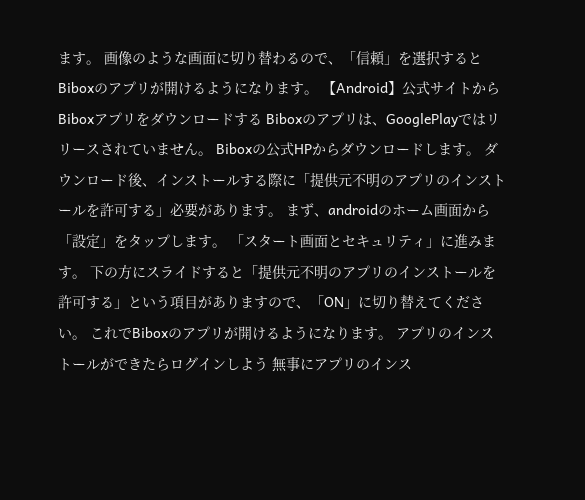ます。 画像のような画面に切り替わるので、「信頼」を選択するとBiboxのアプリが開けるようになります。 【Android】公式サイトからBiboxアプリをダウンロードする Biboxのアプリは、GooglePlayではリリースされていません。 Biboxの公式HPからダウンロードします。 ダウンロード後、インストールする際に「提供元不明のアプリのインストールを許可する」必要があります。 まず、androidのホーム画面から「設定」をタップします。 「スタート画面とセキュリティ」に進みます。 下の方にスライドすると「提供元不明のアプリのインストールを許可する」という項目がありますので、「ON」に切り替えてください。 これでBiboxのアプリが開けるようになります。 アプリのインストールができたらログインしよう 無事にアプリのインス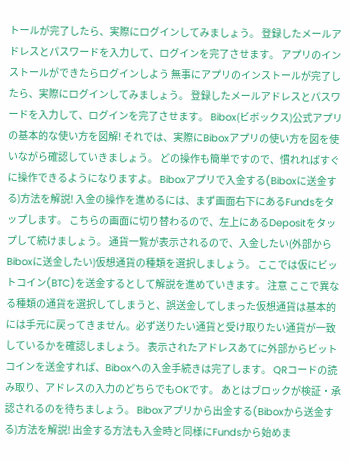トールが完了したら、実際にログインしてみましょう。 登録したメールアドレスとパスワードを入力して、ログインを完了させます。 アプリのインストールができたらログインしよう 無事にアプリのインストールが完了したら、実際にログインしてみましょう。 登録したメールアドレスとパスワードを入力して、ログインを完了させます。 Bibox(ビボックス)公式アプリの基本的な使い方を図解! それでは、実際にBiboxアプリの使い方を図を使いながら確認していきましょう。 どの操作も簡単ですので、慣れればすぐに操作できるようになりますよ。 Biboxアプリで入金する(Biboxに送金する)方法を解説! 入金の操作を進めるには、まず画面右下にあるFundsをタップします。 こちらの画面に切り替わるので、左上にあるDepositをタップして続けましょう。 通貨一覧が表示されるので、入金したい(外部からBiboxに送金したい)仮想通貨の種類を選択しましょう。 ここでは仮にビットコイン(BTC)を送金するとして解説を進めていきます。 注意 ここで異なる種類の通貨を選択してしまうと、誤送金してしまった仮想通貨は基本的には手元に戻ってきません。必ず送りたい通貨と受け取りたい通貨が一致しているかを確認しましょう。 表示されたアドレスあてに外部からビットコインを送金すれば、Biboxへの入金手続きは完了します。 QRコードの読み取り、アドレスの入力のどちらでもOKです。 あとはブロックが検証・承認されるのを待ちましょう。 Biboxアプリから出金する(Biboxから送金する)方法を解説! 出金する方法も入金時と同様にFundsから始めま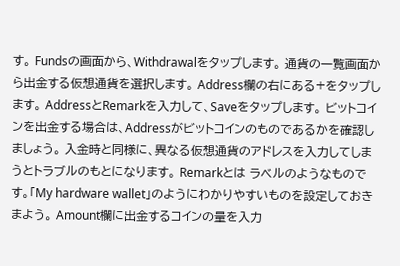す。 Fundsの画面から、Withdrawalをタップします。 通貨の一覧画面から出金する仮想通貨を選択します。 Address欄の右にある+をタップします。 AddressとRemarkを入力して、Saveをタップします。 ビットコインを出金する場合は、Addressがビットコインのものであるかを確認しましょう。 入金時と同様に、異なる仮想通貨のアドレスを入力してしまうとトラブルのもとになります。 Remarkとは ラベルのようなものです。「My hardware wallet」のようにわかりやすいものを設定しておきまよう。 Amount欄に出金するコインの量を入力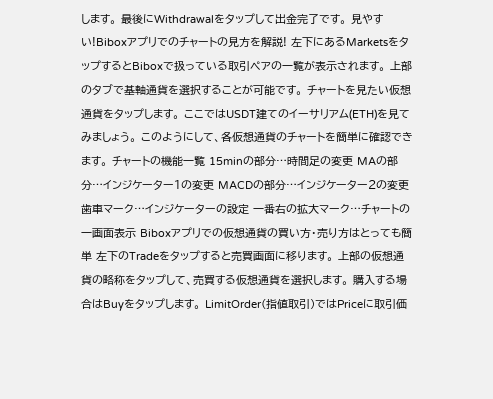します。 最後にWithdrawalをタップして出金完了です。 見やすい!Biboxアプリでのチャートの見方を解説! 左下にあるMarketsをタップするとBiboxで扱っている取引ペアの一覧が表示されます。 上部のタブで基軸通貨を選択することが可能です。 チャートを見たい仮想通貨をタップします。 ここではUSDT建てのイーサリアム(ETH)を見てみましょう。 このようにして、各仮想通貨のチャートを簡単に確認できます。 チャートの機能一覧 15minの部分…時間足の変更 MAの部分…インジケーター1の変更 MACDの部分…インジケーター2の変更 歯車マーク…インジケーターの設定 一番右の拡大マーク…チャートの一画面表示 Biboxアプリでの仮想通貨の買い方・売り方はとっても簡単 左下のTradeをタップすると売買画面に移ります。 上部の仮想通貨の略称をタップして、売買する仮想通貨を選択します。 購入する場合はBuyをタップします。 LimitOrder(指値取引)ではPriceに取引価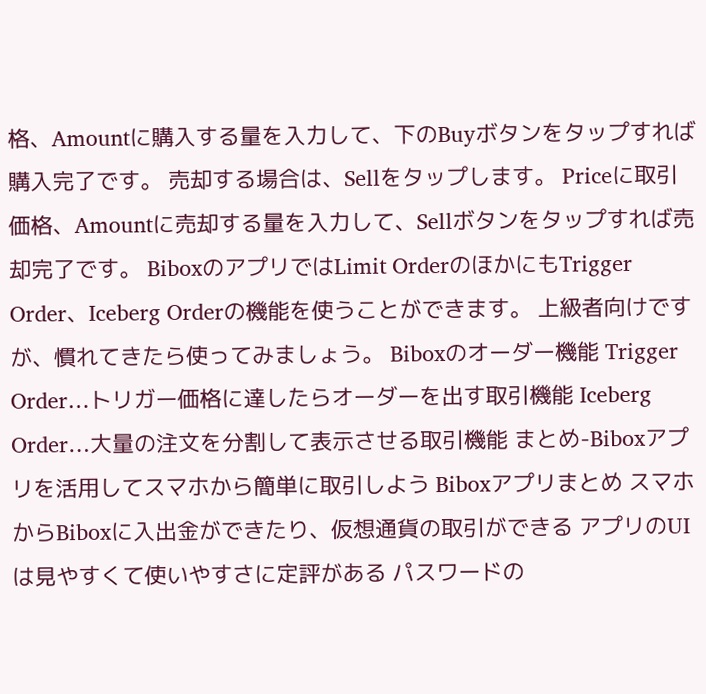格、Amountに購入する量を入力して、下のBuyボタンをタップすれば購入完了です。 売却する場合は、Sellをタップします。 Priceに取引価格、Amountに売却する量を入力して、Sellボタンをタップすれば売却完了です。 BiboxのアプリではLimit OrderのほかにもTrigger Order、Iceberg Orderの機能を使うことができます。 上級者向けですが、慣れてきたら使ってみましょう。 Biboxのオーダー機能 Trigger Order…トリガー価格に達したらオーダーを出す取引機能 Iceberg Order…大量の注文を分割して表示させる取引機能 まとめ-Biboxアプリを活用してスマホから簡単に取引しよう Biboxアプリまとめ スマホからBiboxに入出金ができたり、仮想通貨の取引ができる アプリのUIは見やすくて使いやすさに定評がある パスワードの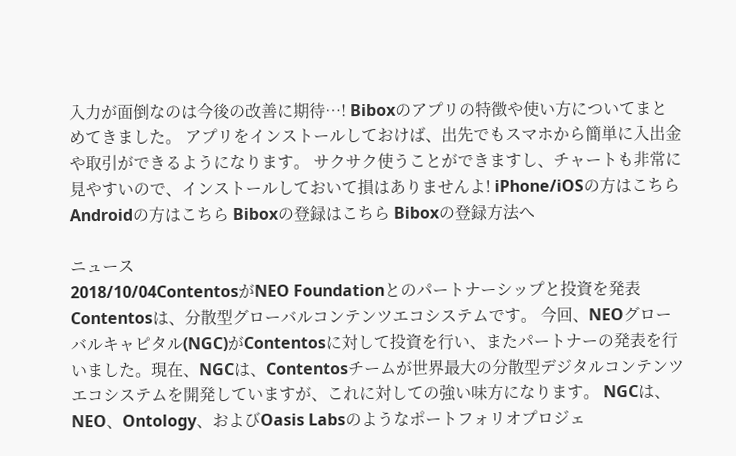入力が面倒なのは今後の改善に期待…! Biboxのアプリの特徴や使い方についてまとめてきました。 アプリをインストールしておけば、出先でもスマホから簡単に入出金や取引ができるようになります。 サクサク使うことができますし、チャートも非常に見やすいので、インストールしておいて損はありませんよ! iPhone/iOSの方はこちら Androidの方はこちら Biboxの登録はこちら Biboxの登録方法へ

ニュース
2018/10/04ContentosがNEO Foundationとのパートナーシップと投資を発表
Contentosは、分散型グローバルコンテンツエコシステムです。 今回、NEOグローバルキャピタル(NGC)がContentosに対して投資を行い、またパートナーの発表を行いました。現在、NGCは、Contentosチームが世界最大の分散型デジタルコンテンツエコシステムを開発していますが、これに対しての強い味方になります。 NGCは、NEO、Ontology、およびOasis Labsのようなポートフォリオプロジェ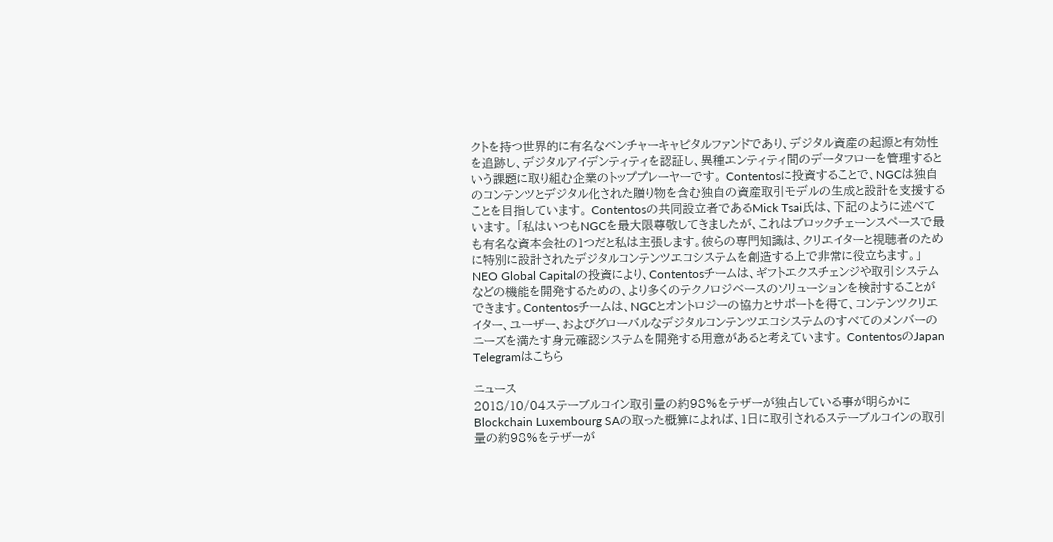クトを持つ世界的に有名なベンチャーキャピタルファンドであり、デジタル資産の起源と有効性を追跡し、デジタルアイデンティティを認証し、異種エンティティ間のデータフローを管理するという課題に取り組む企業のトッププレーヤーです。 Contentosに投資することで、NGCは独自のコンテンツとデジタル化された贈り物を含む独自の資産取引モデルの生成と設計を支援することを目指しています。 Contentosの共同設立者であるMick Tsai氏は、下記のように述べています。 「私はいつもNGCを最大限尊敬してきましたが、これはブロックチェーンスペースで最も有名な資本会社の1つだと私は主張します。彼らの専門知識は、クリエイターと視聴者のために特別に設計されたデジタルコンテンツエコシステムを創造する上で非常に役立ちます。」 NEO Global Capitalの投資により、Contentosチームは、ギフトエクスチェンジや取引システムなどの機能を開発するための、より多くのテクノロジベースのソリューションを検討することができます。Contentosチームは、NGCとオントロジーの協力とサポートを得て、コンテンツクリエイター、ユーザー、およびグローバルなデジタルコンテンツエコシステムのすべてのメンバーのニーズを満たす身元確認システムを開発する用意があると考えています。 ContentosのJapan Telegramはこちら

ニュース
2018/10/04ステーブルコイン取引量の約98%をテザーが独占している事が明らかに
Blockchain Luxembourg SAの取った概算によれば、1日に取引されるステーブルコインの取引量の約98%をテザーが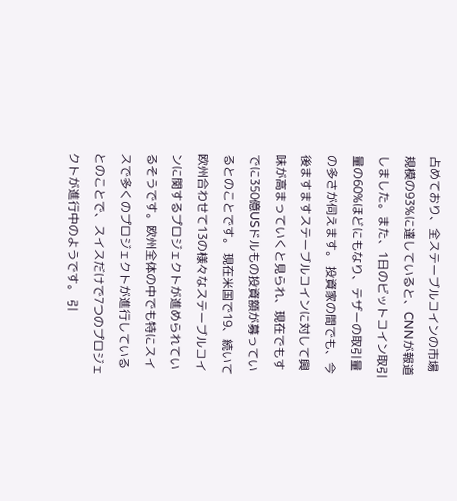占めており、全ステーブルコインの市場規模の93%に達していると、CNNが報道しました。また、1日のビットコイン取引量の60%ほどにもなり、テザーの取引量の多さが伺えます。 投資家の間でも、今後ますますステーブルコインに対して興味が高まっていくと見られ、現在でもすでに350億USドルもの投資額が募っているとのことです。 現在米国で19、続いて欧州合わせて13の様々なステーブルコインに関するプロジェクトが進められているそうです。欧州全体の中でも特にスイスで多くのプロジェクトが進行しているとのことで、スイスだけで7つのプロジェクトが進行中のようです。 引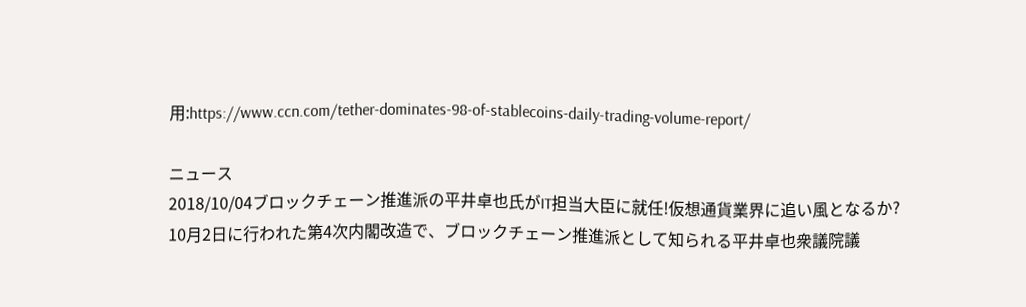用:https://www.ccn.com/tether-dominates-98-of-stablecoins-daily-trading-volume-report/

ニュース
2018/10/04ブロックチェーン推進派の平井卓也氏がIT担当大臣に就任!仮想通貨業界に追い風となるか?
10月2日に行われた第4次内閣改造で、ブロックチェーン推進派として知られる平井卓也衆議院議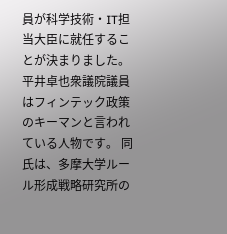員が科学技術・IT担当大臣に就任することが決まりました。 平井卓也衆議院議員はフィンテック政策のキーマンと言われている人物です。 同氏は、多摩大学ルール形成戦略研究所の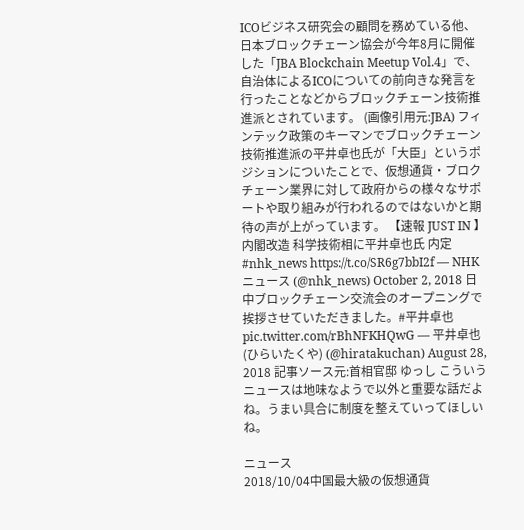ICOビジネス研究会の顧問を務めている他、日本ブロックチェーン協会が今年8月に開催した「JBA Blockchain Meetup Vol.4」で、自治体によるICOについての前向きな発言を行ったことなどからブロックチェーン技術推進派とされています。 (画像引用元:JBA) フィンテック政策のキーマンでブロックチェーン技術推進派の平井卓也氏が「大臣」というポジションについたことで、仮想通貨・ブロクチェーン業界に対して政府からの様々なサポートや取り組みが行われるのではないかと期待の声が上がっています。 【速報 JUST IN 】内閣改造 科学技術相に平井卓也氏 内定 #nhk_news https://t.co/SR6g7bbI2f — NHKニュース (@nhk_news) October 2, 2018 日中ブロックチェーン交流会のオープニングで挨拶させていただきました。#平井卓也 pic.twitter.com/rBhNFKHQwG — 平井卓也(ひらいたくや) (@hiratakuchan) August 28, 2018 記事ソース元:首相官邸 ゆっし こういうニュースは地味なようで以外と重要な話だよね。うまい具合に制度を整えていってほしいね。

ニュース
2018/10/04中国最大級の仮想通貨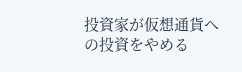投資家が仮想通貨への投資をやめる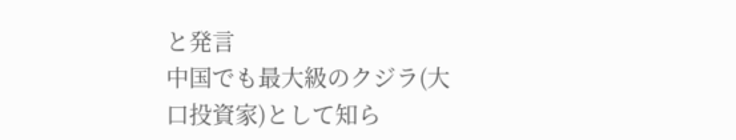と発言
中国でも最大級のクジラ(大口投資家)として知ら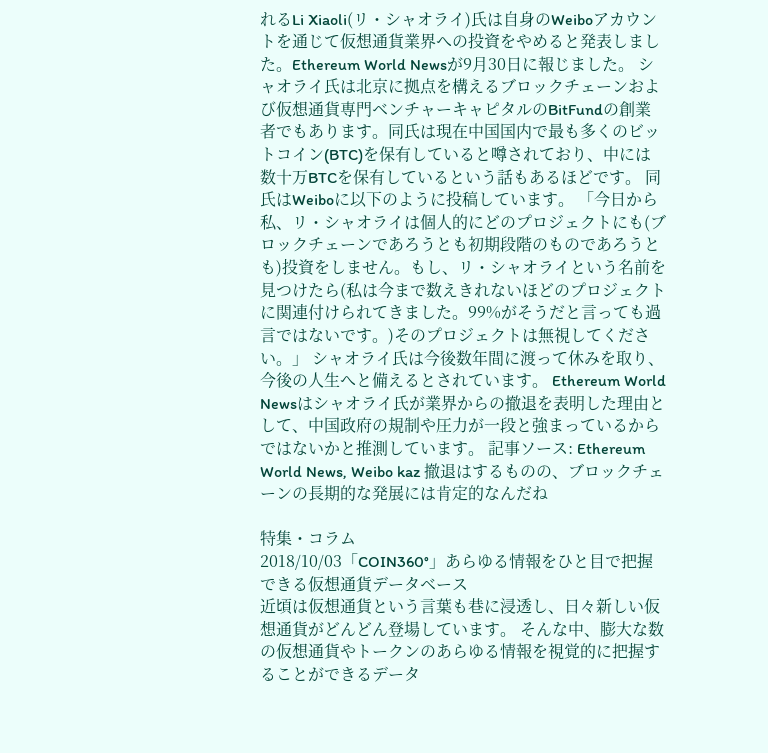れるLi Xiaoli(リ・シャオライ)氏は自身のWeiboアカウントを通じて仮想通貨業界への投資をやめると発表しました。Ethereum World Newsが9月30日に報じました。 シャオライ氏は北京に拠点を構えるブロックチェーンおよび仮想通貨専門ベンチャーキャピタルのBitFundの創業者でもあります。同氏は現在中国国内で最も多くのビットコイン(BTC)を保有していると噂されており、中には数十万BTCを保有しているという話もあるほどです。 同氏はWeiboに以下のように投稿しています。 「今日から私、リ・シャオライは個人的にどのプロジェクトにも(ブロックチェーンであろうとも初期段階のものであろうとも)投資をしません。もし、リ・シャオライという名前を見つけたら(私は今まで数えきれないほどのプロジェクトに関連付けられてきました。99%がそうだと言っても過言ではないです。)そのプロジェクトは無視してください。」 シャオライ氏は今後数年間に渡って休みを取り、今後の人生へと備えるとされています。 Ethereum World Newsはシャオライ氏が業界からの撤退を表明した理由として、中国政府の規制や圧力が一段と強まっているからではないかと推測しています。 記事ソース: Ethereum World News, Weibo kaz 撤退はするものの、ブロックチェーンの長期的な発展には肯定的なんだね

特集・コラム
2018/10/03「COIN360°」あらゆる情報をひと目で把握できる仮想通貨データベース
近頃は仮想通貨という言葉も巷に浸透し、日々新しい仮想通貨がどんどん登場しています。 そんな中、膨大な数の仮想通貨やトークンのあらゆる情報を視覚的に把握することができるデータ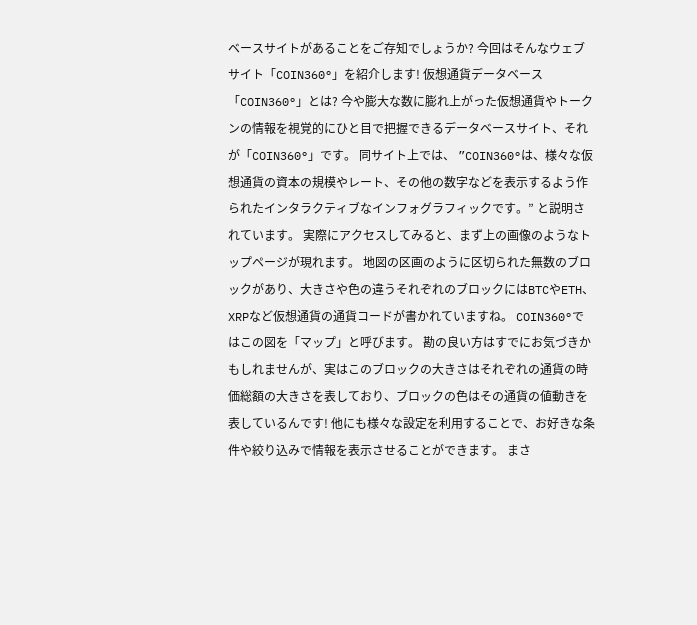ベースサイトがあることをご存知でしょうか? 今回はそんなウェブサイト「COIN360°」を紹介します! 仮想通貨データベース「COIN360°」とは? 今や膨大な数に膨れ上がった仮想通貨やトークンの情報を視覚的にひと目で把握できるデータベースサイト、それが「COIN360°」です。 同サイト上では、 ”COIN360°は、様々な仮想通貨の資本の規模やレート、その他の数字などを表示するよう作られたインタラクティブなインフォグラフィックです。” と説明されています。 実際にアクセスしてみると、まず上の画像のようなトップページが現れます。 地図の区画のように区切られた無数のブロックがあり、大きさや色の違うそれぞれのブロックにはBTCやETH、XRPなど仮想通貨の通貨コードが書かれていますね。 COIN360°ではこの図を「マップ」と呼びます。 勘の良い方はすでにお気づきかもしれませんが、実はこのブロックの大きさはそれぞれの通貨の時価総額の大きさを表しており、ブロックの色はその通貨の値動きを表しているんです! 他にも様々な設定を利用することで、お好きな条件や絞り込みで情報を表示させることができます。 まさ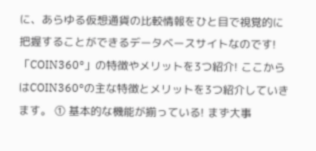に、あらゆる仮想通貨の比較情報をひと目で視覚的に把握することができるデータベースサイトなのです! 「COIN360°」の特徴やメリットを3つ紹介! ここからはCOIN360°の主な特徴とメリットを3つ紹介していきます。 ① 基本的な機能が揃っている! まず大事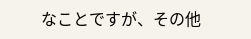なことですが、その他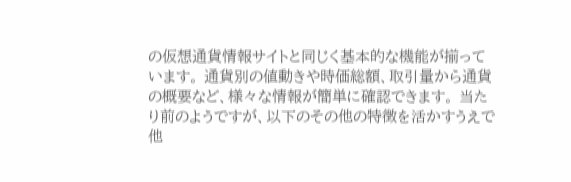の仮想通貨情報サイトと同じく基本的な機能が揃っています。 通貨別の値動きや時価総額、取引量から通貨の概要など、様々な情報が簡単に確認できます。 当たり前のようですが、以下のその他の特徴を活かすうえで他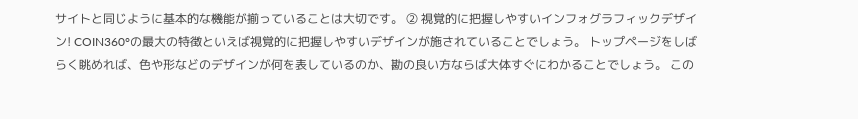サイトと同じように基本的な機能が揃っていることは大切です。 ② 視覚的に把握しやすいインフォグラフィックデザイン! COIN360°の最大の特徴といえば視覚的に把握しやすいデザインが施されていることでしょう。 トップページをしばらく眺めれば、色や形などのデザインが何を表しているのか、勘の良い方ならば大体すぐにわかることでしょう。 この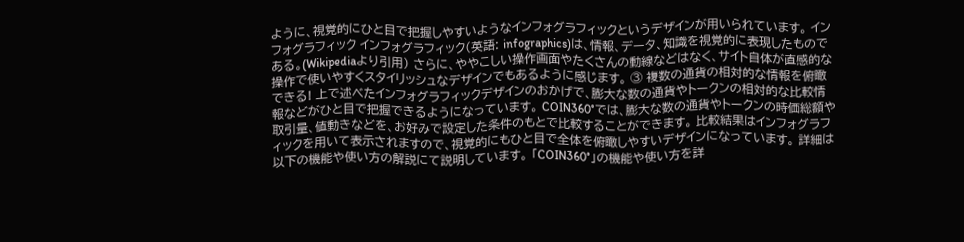ように、視覚的にひと目で把握しやすいようなインフォグラフィックというデザインが用いられています。 インフォグラフィック インフォグラフィック(英語: infographics)は、情報、データ、知識を視覚的に表現したものである。(Wikipediaより引用) さらに、ややこしい操作画面やたくさんの動線などはなく、サイト自体が直感的な操作で使いやすくスタイリッシュなデザインでもあるように感じます。 ③ 複数の通貨の相対的な情報を俯瞰できる! 上で述べたインフォグラフィックデザインのおかげで、膨大な数の通貨やトークンの相対的な比較情報などがひと目で把握できるようになっています。 COIN360°では、膨大な数の通貨やトークンの時価総額や取引量、値動きなどを、お好みで設定した条件のもとで比較することができます。 比較結果はインフォグラフィックを用いて表示されますので、視覚的にもひと目で全体を俯瞰しやすいデザインになっています。 詳細は以下の機能や使い方の解説にて説明しています。 「COIN360°」の機能や使い方を詳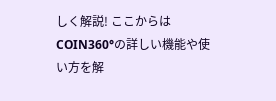しく解説! ここからはCOIN360°の詳しい機能や使い方を解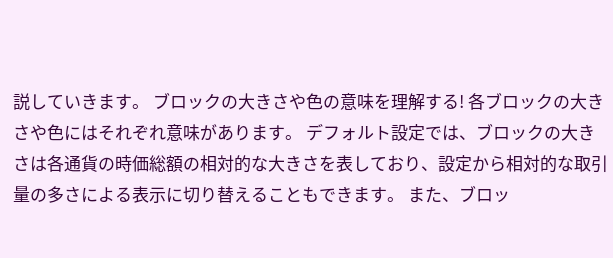説していきます。 ブロックの大きさや色の意味を理解する! 各ブロックの大きさや色にはそれぞれ意味があります。 デフォルト設定では、ブロックの大きさは各通貨の時価総額の相対的な大きさを表しており、設定から相対的な取引量の多さによる表示に切り替えることもできます。 また、ブロッ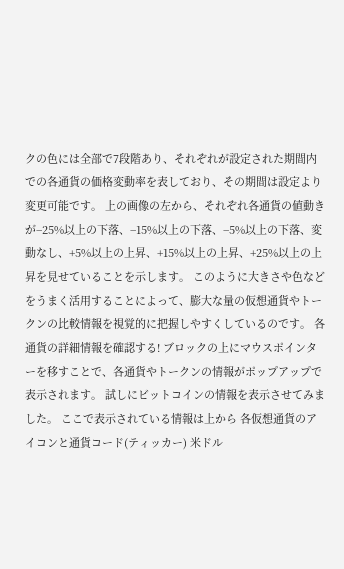クの色には全部で7段階あり、それぞれが設定された期間内での各通貨の価格変動率を表しており、その期間は設定より変更可能です。 上の画像の左から、それぞれ各通貨の値動きが−25%以上の下落、−15%以上の下落、−5%以上の下落、変動なし、+5%以上の上昇、+15%以上の上昇、+25%以上の上昇を見せていることを示します。 このように大きさや色などをうまく活用することによって、膨大な量の仮想通貨やトークンの比較情報を視覚的に把握しやすくしているのです。 各通貨の詳細情報を確認する! ブロックの上にマウスポインターを移すことで、各通貨やトークンの情報がポップアップで表示されます。 試しにビットコインの情報を表示させてみました。 ここで表示されている情報は上から 各仮想通貨のアイコンと通貨コード(ティッカー) 米ドル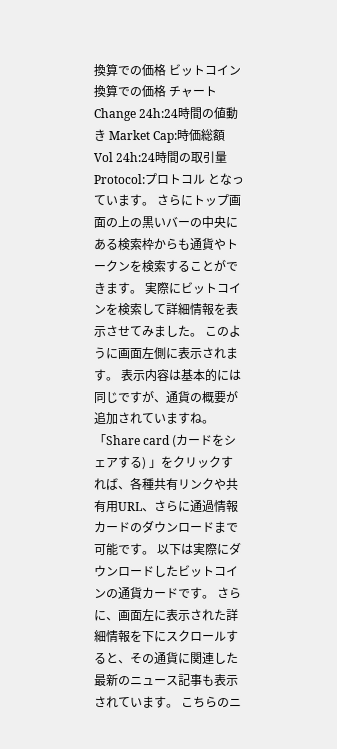換算での価格 ビットコイン換算での価格 チャート Change 24h:24時間の値動き Market Cap:時価総額 Vol 24h:24時間の取引量 Protocol:プロトコル となっています。 さらにトップ画面の上の黒いバーの中央にある検索枠からも通貨やトークンを検索することができます。 実際にビットコインを検索して詳細情報を表示させてみました。 このように画面左側に表示されます。 表示内容は基本的には同じですが、通貨の概要が追加されていますね。 「Share card (カードをシェアする) 」をクリックすれば、各種共有リンクや共有用URL、さらに通過情報カードのダウンロードまで可能です。 以下は実際にダウンロードしたビットコインの通貨カードです。 さらに、画面左に表示された詳細情報を下にスクロールすると、その通貨に関連した最新のニュース記事も表示されています。 こちらのニ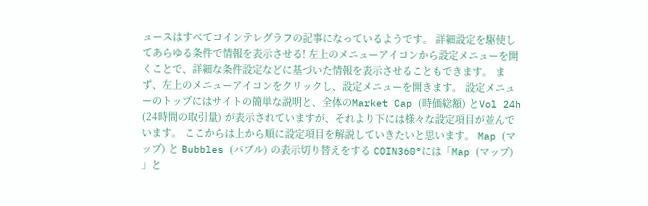ュースはすべてコインテレグラフの記事になっているようです。 詳細設定を駆使してあらゆる条件で情報を表示させる! 左上のメニューアイコンから設定メニューを開くことで、詳細な条件設定などに基づいた情報を表示させることもできます。 まず、左上のメニューアイコンをクリックし、設定メニューを開きます。 設定メニューのトップにはサイトの簡単な説明と、全体のMarket Cap (時価総額) とVol 24h (24時間の取引量) が表示されていますが、それより下には様々な設定項目が並んでいます。 ここからは上から順に設定項目を解説していきたいと思います。 Map (マップ) と Bubbles (バブル) の表示切り替えをする COIN360°には「Map (マップ) 」と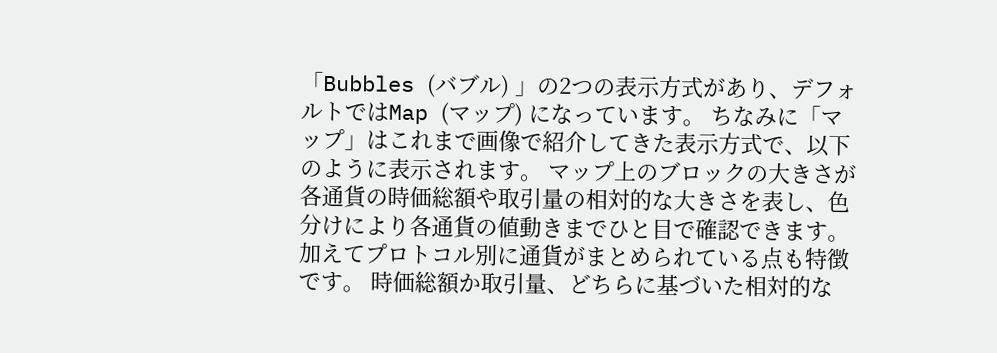「Bubbles (バブル) 」の2つの表示方式があり、デフォルトではMap (マップ) になっています。 ちなみに「マップ」はこれまで画像で紹介してきた表示方式で、以下のように表示されます。 マップ上のブロックの大きさが各通貨の時価総額や取引量の相対的な大きさを表し、色分けにより各通貨の値動きまでひと目で確認できます。 加えてプロトコル別に通貨がまとめられている点も特徴です。 時価総額か取引量、どちらに基づいた相対的な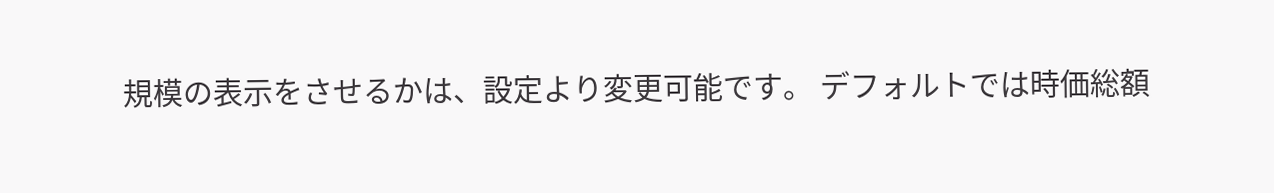規模の表示をさせるかは、設定より変更可能です。 デフォルトでは時価総額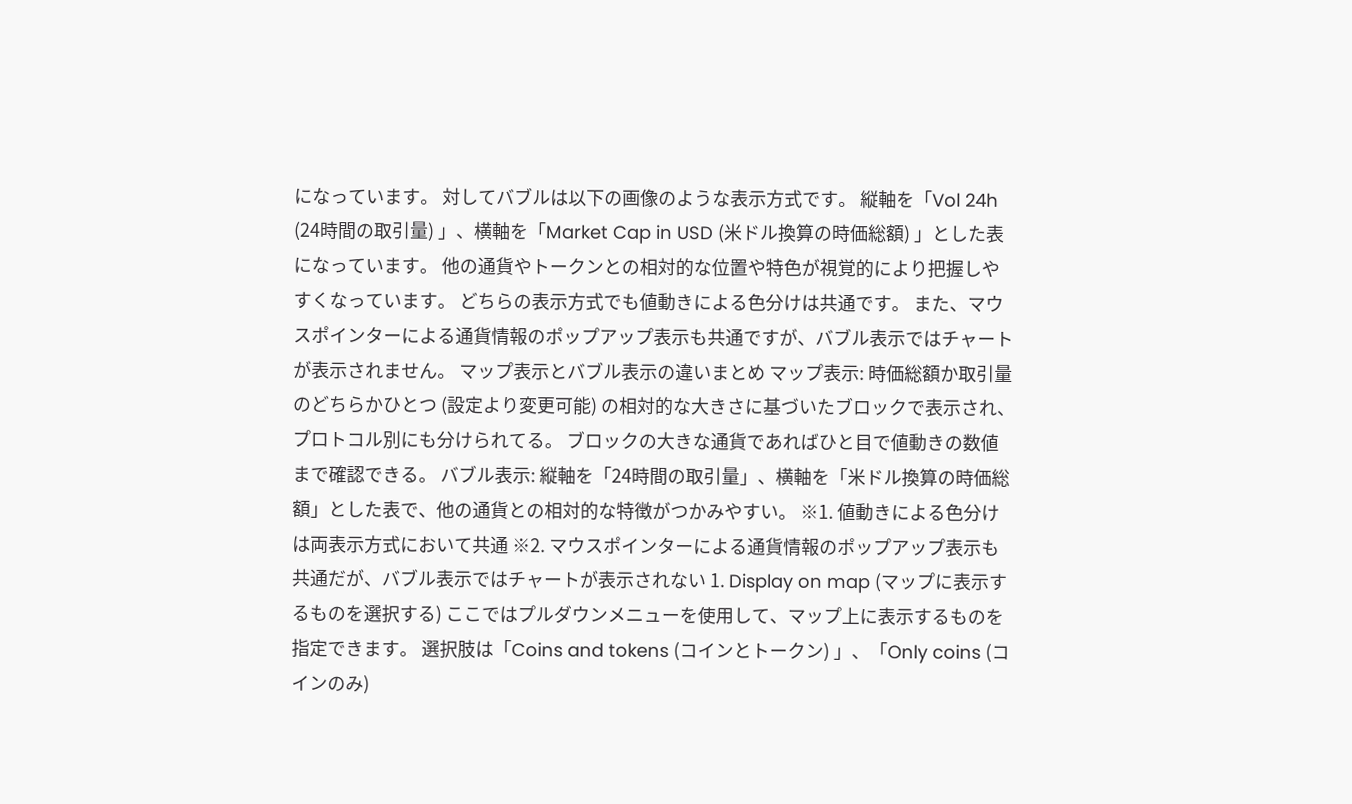になっています。 対してバブルは以下の画像のような表示方式です。 縦軸を「Vol 24h (24時間の取引量) 」、横軸を「Market Cap in USD (米ドル換算の時価総額) 」とした表になっています。 他の通貨やトークンとの相対的な位置や特色が視覚的により把握しやすくなっています。 どちらの表示方式でも値動きによる色分けは共通です。 また、マウスポインターによる通貨情報のポップアップ表示も共通ですが、バブル表示ではチャートが表示されません。 マップ表示とバブル表示の違いまとめ マップ表示: 時価総額か取引量のどちらかひとつ (設定より変更可能) の相対的な大きさに基づいたブロックで表示され、プロトコル別にも分けられてる。 ブロックの大きな通貨であればひと目で値動きの数値まで確認できる。 バブル表示: 縦軸を「24時間の取引量」、横軸を「米ドル換算の時価総額」とした表で、他の通貨との相対的な特徴がつかみやすい。 ※1. 値動きによる色分けは両表示方式において共通 ※2. マウスポインターによる通貨情報のポップアップ表示も共通だが、バブル表示ではチャートが表示されない 1. Display on map (マップに表示するものを選択する) ここではプルダウンメニューを使用して、マップ上に表示するものを指定できます。 選択肢は「Coins and tokens (コインとトークン) 」、「Only coins (コインのみ)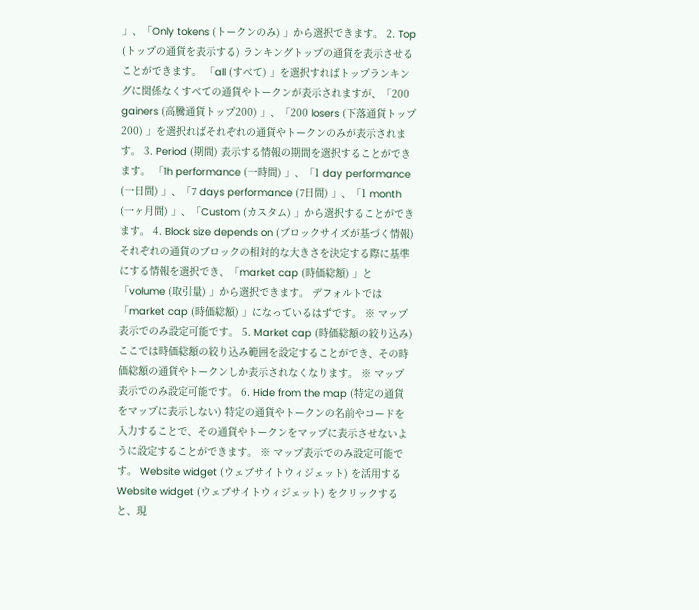」、「Only tokens (トークンのみ) 」から選択できます。 2. Top (トップの通貨を表示する) ランキングトップの通貨を表示させることができます。 「all (すべて) 」を選択すればトップランキングに関係なくすべての通貨やトークンが表示されますが、「200 gainers (高騰通貨トップ200) 」、「200 losers (下落通貨トップ200) 」を選択ればそれぞれの通貨やトークンのみが表示されます。 3. Period (期間) 表示する情報の期間を選択することができます。 「1h performance (一時間) 」、「1 day performance (一日間) 」、「7 days performance (7日間) 」、「1 month (一ヶ月間) 」、「Custom (カスタム) 」から選択することができます。 4. Block size depends on (ブロックサイズが基づく情報) それぞれの通貨のブロックの相対的な大きさを決定する際に基準にする情報を選択でき、「market cap (時価総額) 」と「volume (取引量) 」から選択できます。 デフォルトでは「market cap (時価総額) 」になっているはずです。 ※ マップ表示でのみ設定可能です。 5. Market cap (時価総額の絞り込み) ここでは時価総額の絞り込み範囲を設定することができ、その時価総額の通貨やトークンしか表示されなくなります。 ※ マップ表示でのみ設定可能です。 6. Hide from the map (特定の通貨をマップに表示しない) 特定の通貨やトークンの名前やコードを入力することで、その通貨やトークンをマップに表示させないように設定することができます。 ※ マップ表示でのみ設定可能です。 Website widget (ウェブサイトウィジェット) を活用する Website widget (ウェブサイトウィジェット) をクリックすると、現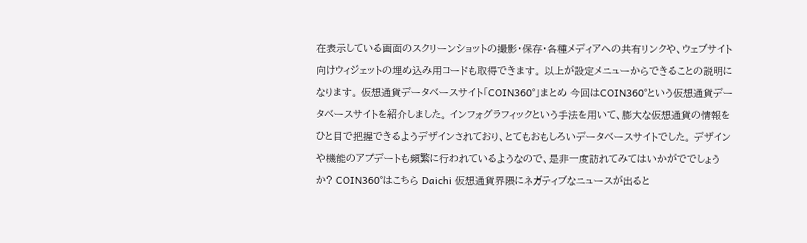在表示している画面のスクリーンショットの撮影・保存・各種メディアへの共有リンクや、ウェブサイト向けウィジェットの埋め込み用コードも取得できます。 以上が設定メニューからできることの説明になります。 仮想通貨データベースサイト「COIN360°」まとめ 今回はCOIN360°という仮想通貨データベースサイトを紹介しました。 インフォグラフィックという手法を用いて、膨大な仮想通貨の情報をひと目で把握できるようデザインされており、とてもおもしろいデータベースサイトでした。 デザインや機能のアプデートも頻繁に行われているようなので、是非一度訪れてみてはいかがででしょうか? COIN360°はこちら Daichi 仮想通貨界隈にネガティブなニュースが出ると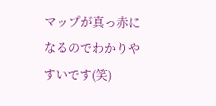マップが真っ赤になるのでわかりやすいです(笑)